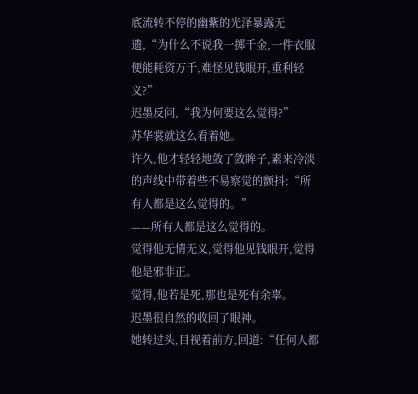底流转不停的幽紫的光泽暴露无遗,“为什么不说我一掷千金,一件衣服便能耗资万千,难怪见钱眼开,重利轻义?”
迟墨反问,“我为何要这么觉得?”
苏华裳就这么看着她。
许久,他才轻轻地敛了敛眸子,素来冷淡的声线中带着些不易察觉的颤抖:“所有人都是这么觉得的。”
——所有人都是这么觉得的。
觉得他无情无义,觉得他见钱眼开,觉得他是邪非正。
觉得,他若是死,那也是死有余辜。
迟墨很自然的收回了眼神。
她转过头,目视着前方,回道:“任何人都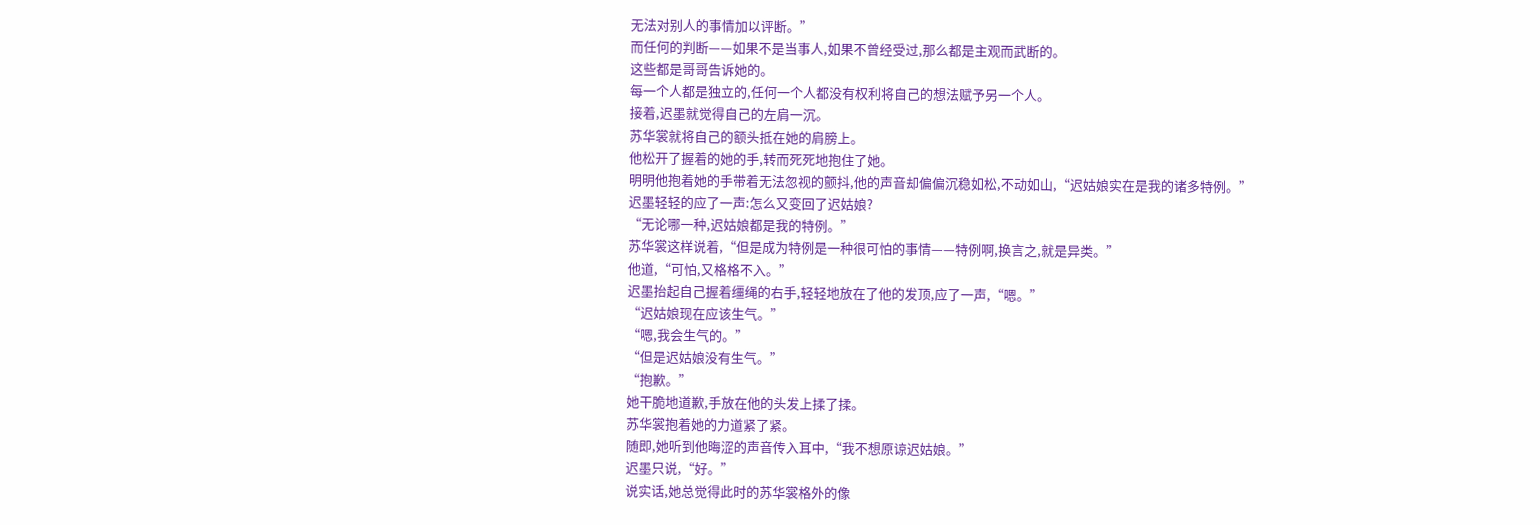无法对别人的事情加以评断。”
而任何的判断——如果不是当事人,如果不曾经受过,那么都是主观而武断的。
这些都是哥哥告诉她的。
每一个人都是独立的,任何一个人都没有权利将自己的想法赋予另一个人。
接着,迟墨就觉得自己的左肩一沉。
苏华裳就将自己的额头抵在她的肩膀上。
他松开了握着的她的手,转而死死地抱住了她。
明明他抱着她的手带着无法忽视的颤抖,他的声音却偏偏沉稳如松,不动如山,“迟姑娘实在是我的诸多特例。”
迟墨轻轻的应了一声:怎么又变回了迟姑娘?
“无论哪一种,迟姑娘都是我的特例。”
苏华裳这样说着,“但是成为特例是一种很可怕的事情——特例啊,换言之,就是异类。”
他道,“可怕,又格格不入。”
迟墨抬起自己握着缰绳的右手,轻轻地放在了他的发顶,应了一声,“嗯。”
“迟姑娘现在应该生气。”
“嗯,我会生气的。”
“但是迟姑娘没有生气。”
“抱歉。”
她干脆地道歉,手放在他的头发上揉了揉。
苏华裳抱着她的力道紧了紧。
随即,她听到他晦涩的声音传入耳中,“我不想原谅迟姑娘。”
迟墨只说,“好。”
说实话,她总觉得此时的苏华裳格外的像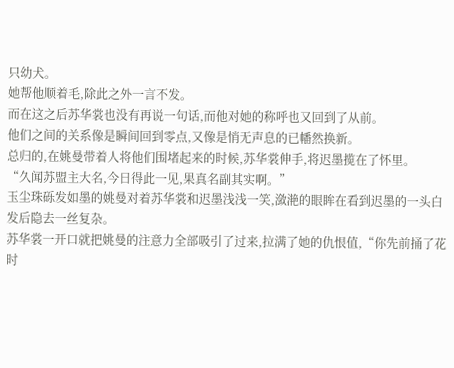只幼犬。
她帮他顺着毛,除此之外一言不发。
而在这之后苏华裳也没有再说一句话,而他对她的称呼也又回到了从前。
他们之间的关系像是瞬间回到零点,又像是悄无声息的已幡然换新。
总归的,在姚曼带着人将他们围堵起来的时候,苏华裳伸手,将迟墨揽在了怀里。
“久闻苏盟主大名,今日得此一见,果真名副其实啊。”
玉尘珠砾发如墨的姚曼对着苏华裳和迟墨浅浅一笑,潋滟的眼眸在看到迟墨的一头白发后隐去一丝复杂。
苏华裳一开口就把姚曼的注意力全部吸引了过来,拉满了她的仇恨值,“你先前捅了花时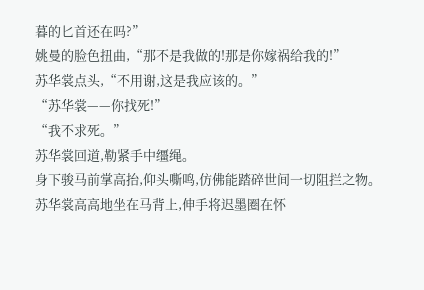暮的匕首还在吗?”
姚曼的脸色扭曲,“那不是我做的!那是你嫁祸给我的!”
苏华裳点头,“不用谢,这是我应该的。”
“苏华裳——你找死!”
“我不求死。”
苏华裳回道,勒紧手中缰绳。
身下骏马前掌高抬,仰头嘶鸣,仿佛能踏碎世间一切阻拦之物。
苏华裳高高地坐在马背上,伸手将迟墨圈在怀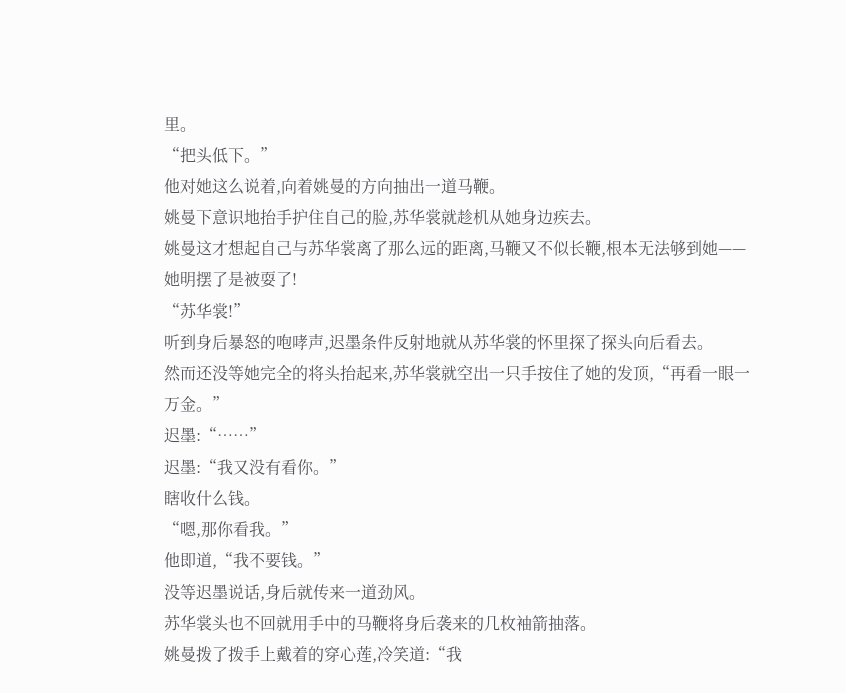里。
“把头低下。”
他对她这么说着,向着姚曼的方向抽出一道马鞭。
姚曼下意识地抬手护住自己的脸,苏华裳就趁机从她身边疾去。
姚曼这才想起自己与苏华裳离了那么远的距离,马鞭又不似长鞭,根本无法够到她——她明摆了是被耍了!
“苏华裳!”
听到身后暴怒的咆哮声,迟墨条件反射地就从苏华裳的怀里探了探头向后看去。
然而还没等她完全的将头抬起来,苏华裳就空出一只手按住了她的发顶,“再看一眼一万金。”
迟墨:“……”
迟墨:“我又没有看你。”
瞎收什么钱。
“嗯,那你看我。”
他即道,“我不要钱。”
没等迟墨说话,身后就传来一道劲风。
苏华裳头也不回就用手中的马鞭将身后袭来的几枚袖箭抽落。
姚曼拨了拨手上戴着的穿心莲,冷笑道:“我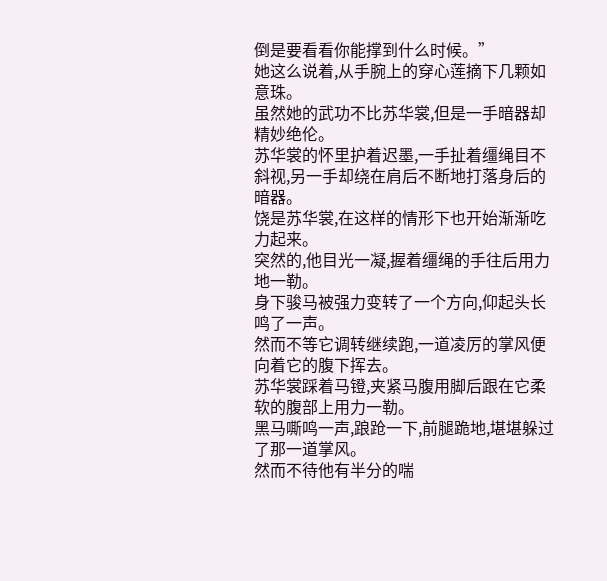倒是要看看你能撑到什么时候。”
她这么说着,从手腕上的穿心莲摘下几颗如意珠。
虽然她的武功不比苏华裳,但是一手暗器却精妙绝伦。
苏华裳的怀里护着迟墨,一手扯着缰绳目不斜视,另一手却绕在肩后不断地打落身后的暗器。
饶是苏华裳,在这样的情形下也开始渐渐吃力起来。
突然的,他目光一凝,握着缰绳的手往后用力地一勒。
身下骏马被强力变转了一个方向,仰起头长鸣了一声。
然而不等它调转继续跑,一道凌厉的掌风便向着它的腹下挥去。
苏华裳踩着马镫,夹紧马腹用脚后跟在它柔软的腹部上用力一勒。
黑马嘶鸣一声,踉跄一下,前腿跪地,堪堪躲过了那一道掌风。
然而不待他有半分的喘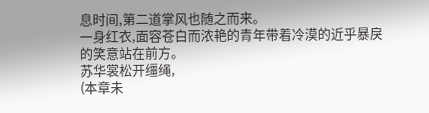息时间,第二道掌风也随之而来。
一身红衣,面容苍白而浓艳的青年带着冷漠的近乎暴戾的笑意站在前方。
苏华裳松开缰绳,
(本章未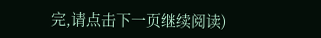完,请点击下一页继续阅读)